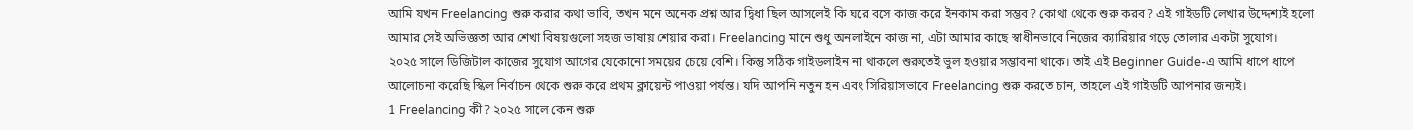আমি যখন Freelancing শুরু করার কথা ভাবি, তখন মনে অনেক প্রশ্ন আর দ্বিধা ছিল আসলেই কি ঘরে বসে কাজ করে ইনকাম করা সম্ভব? কোথা থেকে শুরু করব? এই গাইডটি লেখার উদ্দেশ্যই হলো আমার সেই অভিজ্ঞতা আর শেখা বিষয়গুলো সহজ ভাষায় শেয়ার করা। Freelancing মানে শুধু অনলাইনে কাজ না, এটা আমার কাছে স্বাধীনভাবে নিজের ক্যারিয়ার গড়ে তোলার একটা সুযোগ।
২০২৫ সালে ডিজিটাল কাজের সুযোগ আগের যেকোনো সময়ের চেয়ে বেশি। কিন্তু সঠিক গাইডলাইন না থাকলে শুরুতেই ভুল হওয়ার সম্ভাবনা থাকে। তাই এই Beginner Guide-এ আমি ধাপে ধাপে আলোচনা করেছি স্কিল নির্বাচন থেকে শুরু করে প্রথম ক্লায়েন্ট পাওয়া পর্যন্ত। যদি আপনি নতুন হন এবং সিরিয়াসভাবে Freelancing শুরু করতে চান, তাহলে এই গাইডটি আপনার জন্যই।
1 Freelancing কী? ২০২৫ সালে কেন শুরু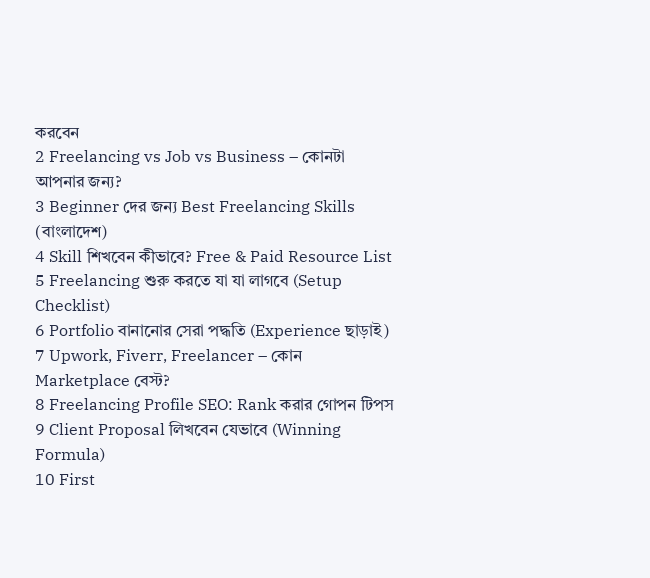করবেন
2 Freelancing vs Job vs Business – কোনটা আপনার জন্য?
3 Beginner দের জন্য Best Freelancing Skills (বাংলাদেশ)
4 Skill শিখবেন কীভাবে? Free & Paid Resource List
5 Freelancing শুরু করতে যা যা লাগবে (Setup Checklist)
6 Portfolio বানানোর সেরা পদ্ধতি (Experience ছাড়াই)
7 Upwork, Fiverr, Freelancer – কোন Marketplace বেস্ট?
8 Freelancing Profile SEO: Rank করার গোপন টিপস
9 Client Proposal লিখবেন যেভাবে (Winning Formula)
10 First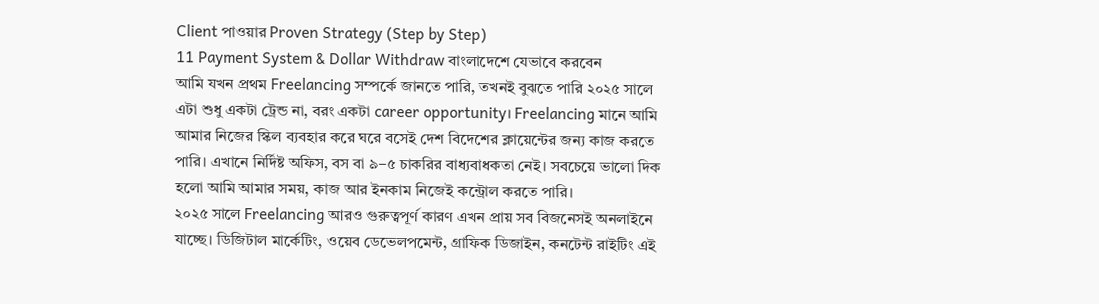Client পাওয়ার Proven Strategy (Step by Step)
11 Payment System & Dollar Withdraw বাংলাদেশে যেভাবে করবেন
আমি যখন প্রথম Freelancing সম্পর্কে জানতে পারি, তখনই বুঝতে পারি ২০২৫ সালে এটা শুধু একটা ট্রেন্ড না, বরং একটা career opportunity। Freelancing মানে আমি আমার নিজের স্কিল ব্যবহার করে ঘরে বসেই দেশ বিদেশের ক্লায়েন্টের জন্য কাজ করতে পারি। এখানে নির্দিষ্ট অফিস, বস বা ৯–৫ চাকরির বাধ্যবাধকতা নেই। সবচেয়ে ভালো দিক হলো আমি আমার সময়, কাজ আর ইনকাম নিজেই কন্ট্রোল করতে পারি।
২০২৫ সালে Freelancing আরও গুরুত্বপূর্ণ কারণ এখন প্রায় সব বিজনেসই অনলাইনে যাচ্ছে। ডিজিটাল মার্কেটিং, ওয়েব ডেভেলপমেন্ট, গ্রাফিক ডিজাইন, কনটেন্ট রাইটিং এই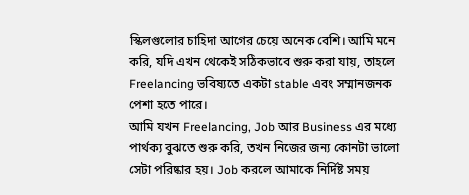স্কিলগুলোর চাহিদা আগের চেয়ে অনেক বেশি। আমি মনে করি, যদি এখন থেকেই সঠিকভাবে শুরু করা যায়, তাহলে Freelancing ভবিষ্যতে একটা stable এবং সম্মানজনক পেশা হতে পারে।
আমি যখন Freelancing, Job আর Business এর মধ্যে পার্থক্য বুঝতে শুরু করি, তখন নিজের জন্য কোনটা ভালো সেটা পরিষ্কার হয়। Job করলে আমাকে নির্দিষ্ট সময়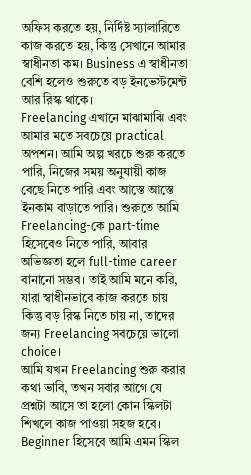অফিস করতে হয়, নির্দিষ্ট স্যালারিতে কাজ করতে হয়, কিন্তু সেখানে আমার স্বাধীনতা কম। Business এ স্বাধীনতা বেশি হলেও শুরুতে বড় ইনভেস্টমেন্ট আর রিস্ক থাকে।
Freelancing এখানে মাঝামাঝি এবং আমার মতে সবচেয়ে practical অপশন। আমি অল্প খরচে শুরু করতে পারি, নিজের সময় অনুযায়ী কাজ বেছে নিতে পারি এবং আস্তে আস্তে ইনকাম বাড়াতে পারি। শুরুতে আমি Freelancing-কে part-time হিসেবেও নিতে পারি, আবার অভিজ্ঞতা হলে full-time career বানানো সম্ভব। তাই আমি মনে করি, যারা স্বাধীনভাবে কাজ করতে চায় কিন্তু বড় রিস্ক নিতে চায় না, তাদের জন্য Freelancing সবচেয়ে ভালো choice।
আমি যখন Freelancing শুরু করার কথা ভাবি, তখন সবার আগে যে প্রশ্নটা আসে তা হলো কোন স্কিলটা শিখলে কাজ পাওয়া সহজ হবে। Beginner হিসেবে আমি এমন স্কিল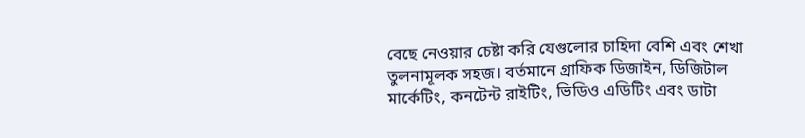বেছে নেওয়ার চেষ্টা করি যেগুলোর চাহিদা বেশি এবং শেখা তুলনামূলক সহজ। বর্তমানে গ্রাফিক ডিজাইন, ডিজিটাল মার্কেটিং, কনটেন্ট রাইটিং, ভিডিও এডিটিং এবং ডাটা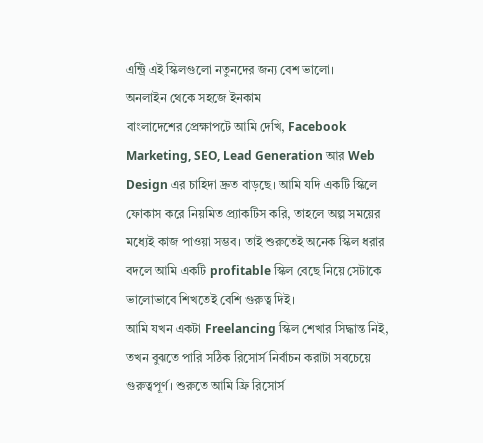এন্ট্রি এই স্কিলগুলো নতুনদের জন্য বেশ ভালো।
অনলাইন থেকে সহজে ইনকাম
বাংলাদেশের প্রেক্ষাপটে আমি দেখি, Facebook Marketing, SEO, Lead Generation আর Web Design এর চাহিদা দ্রুত বাড়ছে। আমি যদি একটি স্কিলে ফোকাস করে নিয়মিত প্র্যাকটিস করি, তাহলে অল্প সময়ের মধ্যেই কাজ পাওয়া সম্ভব। তাই শুরুতেই অনেক স্কিল ধরার বদলে আমি একটি profitable স্কিল বেছে নিয়ে সেটাকে ভালোভাবে শিখতেই বেশি গুরুত্ব দিই।
আমি যখন একটা Freelancing স্কিল শেখার সিদ্ধান্ত নিই, তখন বুঝতে পারি সঠিক রিসোর্স নির্বাচন করাটা সবচেয়ে গুরুত্বপূর্ণ। শুরুতে আমি ফ্রি রিসোর্স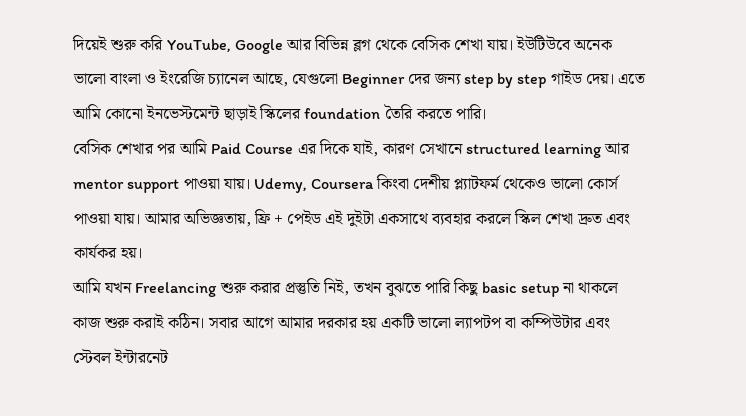দিয়েই শুরু করি YouTube, Google আর বিভিন্ন ব্লগ থেকে বেসিক শেখা যায়। ইউটিউবে অনেক ভালো বাংলা ও ইংরেজি চ্যানেল আছে, যেগুলো Beginner দের জন্য step by step গাইড দেয়। এতে আমি কোনো ইনভেস্টমেন্ট ছাড়াই স্কিলের foundation তৈরি করতে পারি।
বেসিক শেখার পর আমি Paid Course এর দিকে যাই, কারণ সেখানে structured learning আর mentor support পাওয়া যায়। Udemy, Coursera কিংবা দেশীয় প্ল্যাটফর্ম থেকেও ভালো কোর্স পাওয়া যায়। আমার অভিজ্ঞতায়, ফ্রি + পেইড এই দুইটা একসাথে ব্যবহার করলে স্কিল শেখা দ্রুত এবং কার্যকর হয়।
আমি যখন Freelancing শুরু করার প্রস্তুতি নিই, তখন বুঝতে পারি কিছু basic setup না থাকলে কাজ শুরু করাই কঠিন। সবার আগে আমার দরকার হয় একটি ভালো ল্যাপটপ বা কম্পিউটার এবং স্টেবল ইন্টারনেট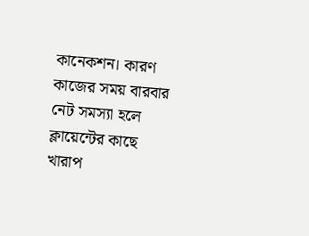কানেকশন। কারণ কাজের সময় বারবার নেট সমস্যা হলে ক্লায়েন্টের কাছে খারাপ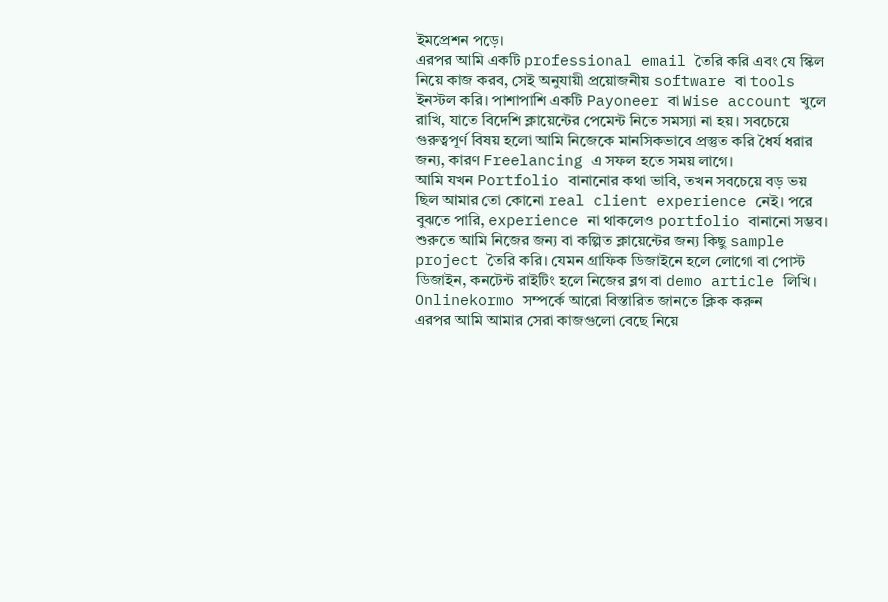ইমপ্রেশন পড়ে।
এরপর আমি একটি professional email তৈরি করি এবং যে স্কিল নিয়ে কাজ করব, সেই অনুযায়ী প্রয়োজনীয় software বা tools ইনস্টল করি। পাশাপাশি একটি Payoneer বা Wise account খুলে রাখি, যাতে বিদেশি ক্লায়েন্টের পেমেন্ট নিতে সমস্যা না হয়। সবচেয়ে গুরুত্বপূর্ণ বিষয় হলো আমি নিজেকে মানসিকভাবে প্রস্তুত করি ধৈর্য ধরার জন্য, কারণ Freelancing এ সফল হতে সময় লাগে।
আমি যখন Portfolio বানানোর কথা ভাবি, তখন সবচেয়ে বড় ভয় ছিল আমার তো কোনো real client experience নেই। পরে বুঝতে পারি, experience না থাকলেও portfolio বানানো সম্ভব। শুরুতে আমি নিজের জন্য বা কল্পিত ক্লায়েন্টের জন্য কিছু sample project তৈরি করি। যেমন গ্রাফিক ডিজাইনে হলে লোগো বা পোস্ট ডিজাইন, কনটেন্ট রাইটিং হলে নিজের ব্লগ বা demo article লিখি।
Onlinekormo সম্পর্কে আরো বিস্তারিত জানতে ক্লিক করুন
এরপর আমি আমার সেরা কাজগুলো বেছে নিয়ে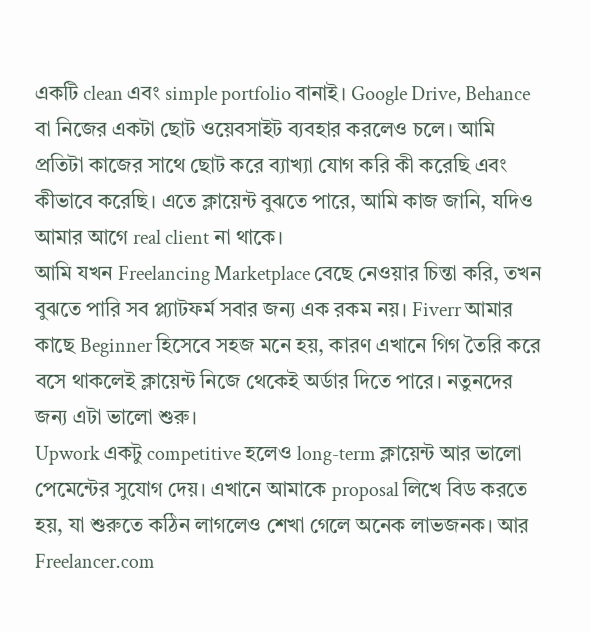একটি clean এবং simple portfolio বানাই। Google Drive, Behance বা নিজের একটা ছোট ওয়েবসাইট ব্যবহার করলেও চলে। আমি প্রতিটা কাজের সাথে ছোট করে ব্যাখ্যা যোগ করি কী করেছি এবং কীভাবে করেছি। এতে ক্লায়েন্ট বুঝতে পারে, আমি কাজ জানি, যদিও আমার আগে real client না থাকে।
আমি যখন Freelancing Marketplace বেছে নেওয়ার চিন্তা করি, তখন বুঝতে পারি সব প্ল্যাটফর্ম সবার জন্য এক রকম নয়। Fiverr আমার কাছে Beginner হিসেবে সহজ মনে হয়, কারণ এখানে গিগ তৈরি করে বসে থাকলেই ক্লায়েন্ট নিজে থেকেই অর্ডার দিতে পারে। নতুনদের জন্য এটা ভালো শুরু।
Upwork একটু competitive হলেও long-term ক্লায়েন্ট আর ভালো পেমেন্টের সুযোগ দেয়। এখানে আমাকে proposal লিখে বিড করতে হয়, যা শুরুতে কঠিন লাগলেও শেখা গেলে অনেক লাভজনক। আর Freelancer.com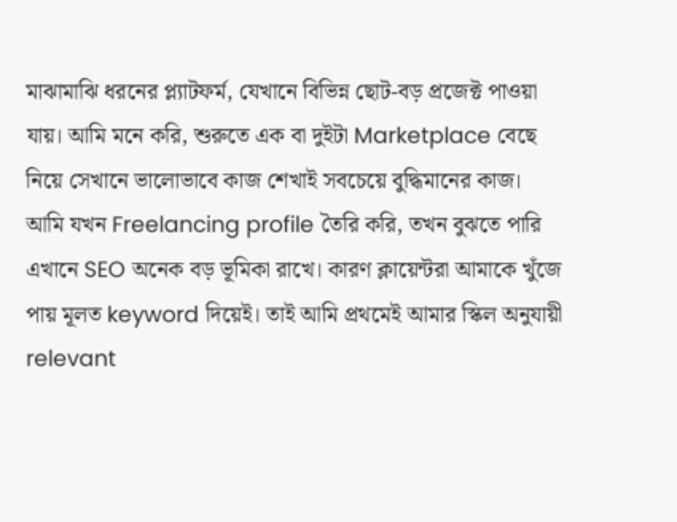মাঝামাঝি ধরনের প্ল্যাটফর্ম, যেখানে বিভিন্ন ছোট-বড় প্রজেক্ট পাওয়া যায়। আমি মনে করি, শুরুতে এক বা দুইটা Marketplace বেছে নিয়ে সেখানে ভালোভাবে কাজ শেখাই সবচেয়ে বুদ্ধিমানের কাজ।
আমি যখন Freelancing profile তৈরি করি, তখন বুঝতে পারি এখানে SEO অনেক বড় ভূমিকা রাখে। কারণ ক্লায়েন্টরা আমাকে খুঁজে পায় মূলত keyword দিয়েই। তাই আমি প্রথমেই আমার স্কিল অনুযায়ী relevant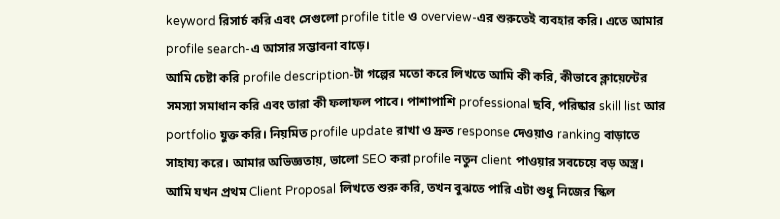keyword রিসার্চ করি এবং সেগুলো profile title ও overview-এর শুরুতেই ব্যবহার করি। এতে আমার profile search-এ আসার সম্ভাবনা বাড়ে।
আমি চেষ্টা করি profile description-টা গল্পের মতো করে লিখতে আমি কী করি, কীভাবে ক্লায়েন্টের সমস্যা সমাধান করি এবং তারা কী ফলাফল পাবে। পাশাপাশি professional ছবি, পরিষ্কার skill list আর portfolio যুক্ত করি। নিয়মিত profile update রাখা ও দ্রুত response দেওয়াও ranking বাড়াতে সাহায্য করে। আমার অভিজ্ঞতায়, ভালো SEO করা profile নতুন client পাওয়ার সবচেয়ে বড় অস্ত্র।
আমি যখন প্রথম Client Proposal লিখতে শুরু করি, তখন বুঝতে পারি এটা শুধু নিজের স্কিল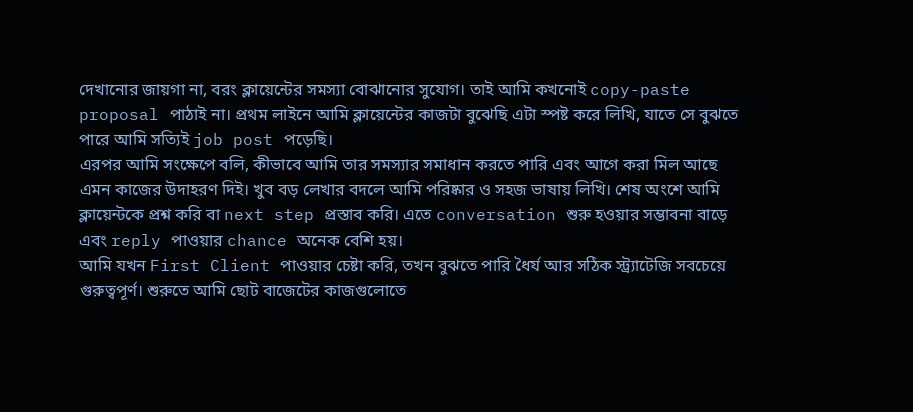দেখানোর জায়গা না, বরং ক্লায়েন্টের সমস্যা বোঝানোর সুযোগ। তাই আমি কখনোই copy-paste proposal পাঠাই না। প্রথম লাইনে আমি ক্লায়েন্টের কাজটা বুঝেছি এটা স্পষ্ট করে লিখি, যাতে সে বুঝতে পারে আমি সত্যিই job post পড়েছি।
এরপর আমি সংক্ষেপে বলি, কীভাবে আমি তার সমস্যার সমাধান করতে পারি এবং আগে করা মিল আছে এমন কাজের উদাহরণ দিই। খুব বড় লেখার বদলে আমি পরিষ্কার ও সহজ ভাষায় লিখি। শেষ অংশে আমি ক্লায়েন্টকে প্রশ্ন করি বা next step প্রস্তাব করি। এতে conversation শুরু হওয়ার সম্ভাবনা বাড়ে এবং reply পাওয়ার chance অনেক বেশি হয়।
আমি যখন First Client পাওয়ার চেষ্টা করি, তখন বুঝতে পারি ধৈর্য আর সঠিক স্ট্র্যাটেজি সবচেয়ে গুরুত্বপূর্ণ। শুরুতে আমি ছোট বাজেটের কাজগুলোতে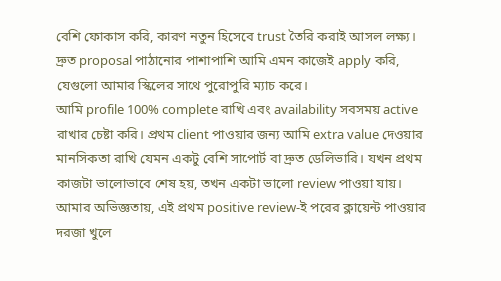বেশি ফোকাস করি, কারণ নতুন হিসেবে trust তৈরি করাই আসল লক্ষ্য। দ্রুত proposal পাঠানোর পাশাপাশি আমি এমন কাজেই apply করি, যেগুলো আমার স্কিলের সাথে পুরোপুরি ম্যাচ করে।
আমি profile 100% complete রাখি এবং availability সবসময় active রাখার চেষ্টা করি। প্রথম client পাওয়ার জন্য আমি extra value দেওয়ার মানসিকতা রাখি যেমন একটু বেশি সাপোর্ট বা দ্রুত ডেলিভারি। যখন প্রথম কাজটা ভালোভাবে শেষ হয়, তখন একটা ভালো review পাওয়া যায়। আমার অভিজ্ঞতায়, এই প্রথম positive review-ই পরের ক্লায়েন্ট পাওয়ার দরজা খুলে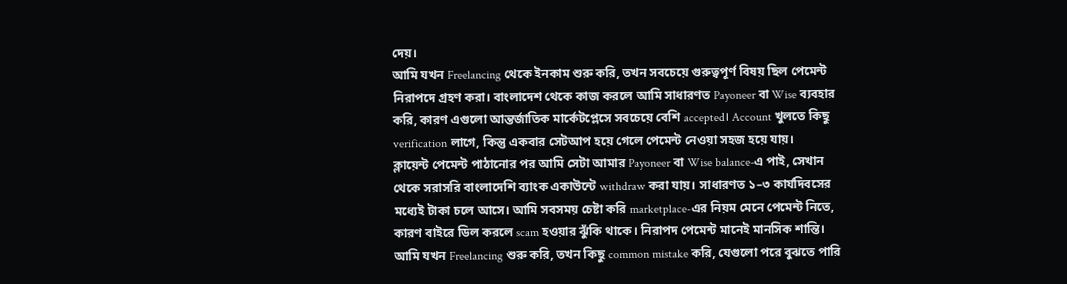দেয়।
আমি যখন Freelancing থেকে ইনকাম শুরু করি, তখন সবচেয়ে গুরুত্বপূর্ণ বিষয় ছিল পেমেন্ট নিরাপদে গ্রহণ করা। বাংলাদেশ থেকে কাজ করলে আমি সাধারণত Payoneer বা Wise ব্যবহার করি, কারণ এগুলো আন্তর্জাতিক মার্কেটপ্লেসে সবচেয়ে বেশি accepted। Account খুলতে কিছু verification লাগে, কিন্তু একবার সেটআপ হয়ে গেলে পেমেন্ট নেওয়া সহজ হয়ে যায়।
ক্লায়েন্ট পেমেন্ট পাঠানোর পর আমি সেটা আমার Payoneer বা Wise balance-এ পাই, সেখান থেকে সরাসরি বাংলাদেশি ব্যাংক একাউন্টে withdraw করা যায়। সাধারণত ১–৩ কার্যদিবসের মধ্যেই টাকা চলে আসে। আমি সবসময় চেষ্টা করি marketplace-এর নিয়ম মেনে পেমেন্ট নিতে, কারণ বাইরে ডিল করলে scam হওয়ার ঝুঁকি থাকে। নিরাপদ পেমেন্ট মানেই মানসিক শান্তি।
আমি যখন Freelancing শুরু করি, তখন কিছু common mistake করি, যেগুলো পরে বুঝতে পারি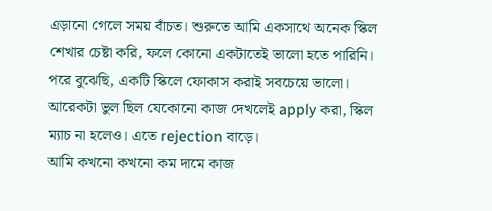এড়ানো গেলে সময় বাঁচত। শুরুতে আমি একসাথে অনেক স্কিল শেখার চেষ্টা করি, ফলে কোনো একটাতেই ভালো হতে পারিনি। পরে বুঝেছি, একটি স্কিলে ফোকাস করাই সবচেয়ে ভালো। আরেকটা ভুল ছিল যেকোনো কাজ দেখলেই apply করা, স্কিল ম্যাচ না হলেও। এতে rejection বাড়ে।
আমি কখনো কখনো কম দামে কাজ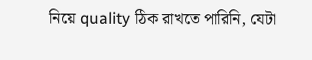নিয়ে quality ঠিক রাখতে পারিনি, যেটা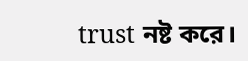trust নষ্ট করে।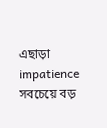এছাড়া impatience সবচেয়ে বড়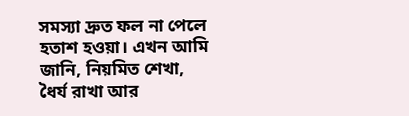সমস্যা দ্রুত ফল না পেলে হতাশ হওয়া। এখন আমি জানি, নিয়মিত শেখা, ধৈর্য রাখা আর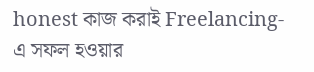honest কাজ করাই Freelancing-এ সফল হওয়ার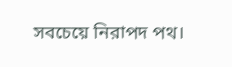সবচেয়ে নিরাপদ পথ।